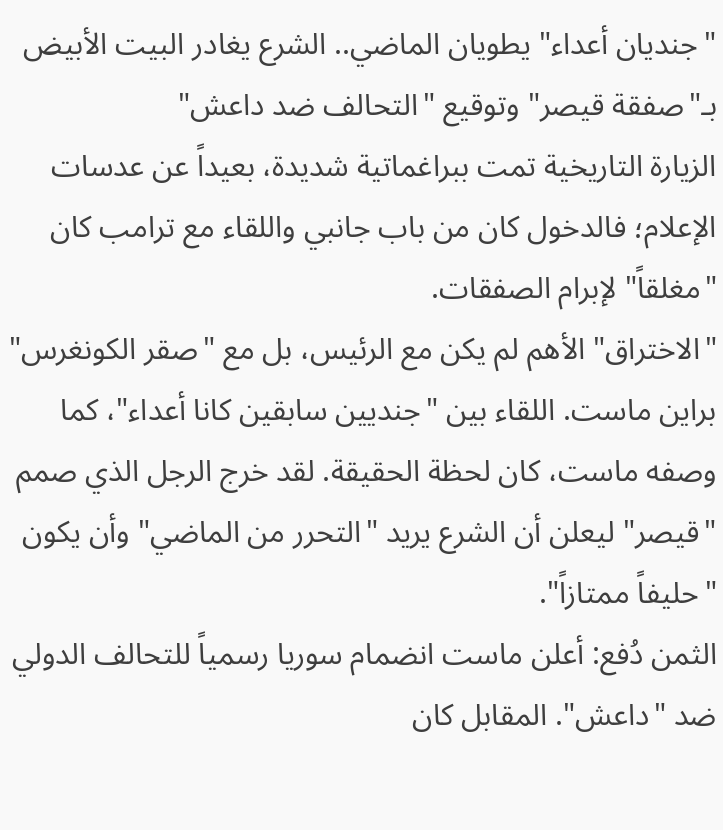"جنديان أعداء" يطويان الماضي.. الشرع يغادر البيت الأبيض بـ"صفقة قيصر" وتوقيع "التحالف ضد داعش"
الزيارة التاريخية تمت ببراغماتية شديدة، بعيداً عن عدسات الإعلام؛ فالدخول كان من باب جانبي واللقاء مع ترامب كان "مغلقاً" لإبرام الصفقات.
"الاختراق" الأهم لم يكن مع الرئيس، بل مع "صقر الكونغرس" براين ماست. اللقاء بين "جنديين سابقين كانا أعداء"، كما وصفه ماست، كان لحظة الحقيقة. لقد خرج الرجل الذي صمم "قيصر" ليعلن أن الشرع يريد "التحرر من الماضي" وأن يكون "حليفاً ممتازاً".
الثمن دُفع: أعلن ماست انضمام سوريا رسمياً للتحالف الدولي ضد "داعش". المقابل كان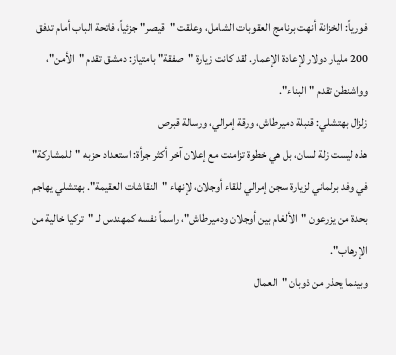فورياً: الخزانة أنهت برنامج العقوبات الشامل، وعلقت "قيصر" جزئياً، فاتحة الباب أمام تدفق 200 مليار دولار لإعادة الإعمار. لقد كانت زيارة "صفقة" بامتياز: دمشق تقدم "الأمن"، وواشنطن تقدم "البناء".
زلزال بهتشلي: قنبلة دميرطاش، ورقة إمرالي، ورسالة قبرص
هذه ليست زلة لسان، بل هي خطوة تزامنت مع إعلان آخر أكثر جرأة: استعداد حزبه "للمشاركة" في وفد برلماني لزيارة سجن إمرالي للقاء أوجلان، لإنهاء "النقاشات العقيمة". بهتشلي يهاجم بحدة من يزرعون "الألغام بين أوجلان ودميرطاش"، راسماً نفسه كمهندس لـ "تركيا خالية من الإرهاب".
وبينما يحذر من ذوبان "العمال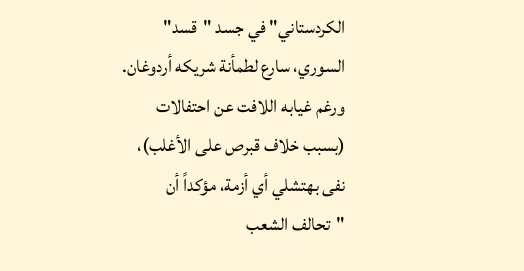الكردستاني" في جسد "قسد" السوري، سارع لطمأنة شريكه أردوغان. ورغم غيابه اللافت عن احتفالات (بسبب خلاف قبرص على الأغلب)، نفى بهتشلي أي أزمة، مؤكداً أن "تحالف الشعب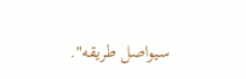سيواصل طريقه".